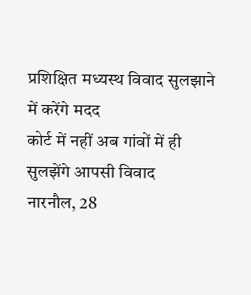प्रशिक्षित मध्यस्थ विवाद सुलझाने में करेंगे मदद
कोर्ट में नहीं अब गांवों में ही सुलझेंगे आपसी विवाद
नारनौल, 28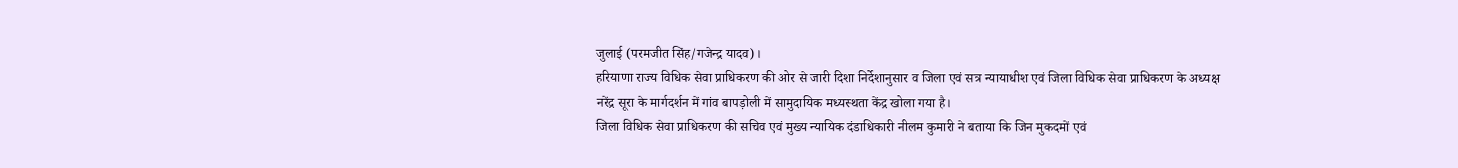जुलाई (परमजीत सिंह/गजेन्द्र यादव)।
हरियाणा राज्य विधिक सेवा प्राधिकरण की ओर से जारी दिशा निर्देशानुसार व जिला एवं सत्र न्यायाधीश एवं जिला विधिक सेवा प्राधिकरण के अध्यक्ष नरेंद्र सूरा के मार्गदर्शन में गांव बापड़ोली में सामुदायिक मध्यस्थता केंद्र खोला गया है।
जिला विधिक सेवा प्राधिकरण की सचिव एवं मुख्य न्यायिक दंडाधिकारी नीलम कुमारी ने बताया कि जिन मुकदमों एवं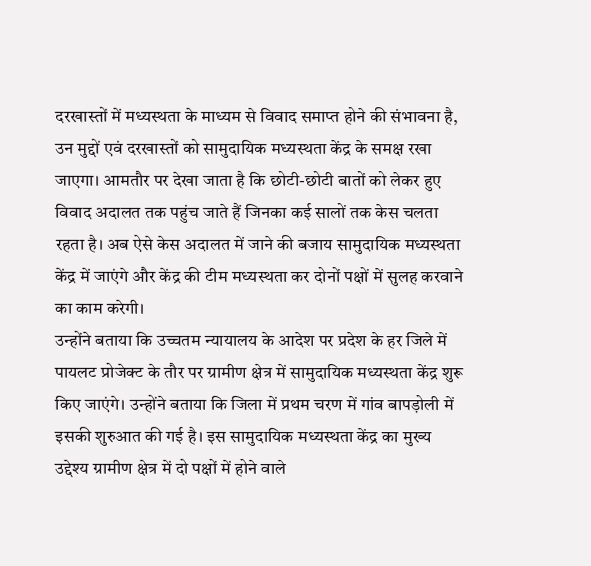दरखास्तों में मध्यस्थता के माध्यम से विवाद समाप्त होने की संभावना है, उन मुद्दों एवं दरखास्तों को सामुदायिक मध्यस्थता केंद्र के समक्ष रखा जाएगा। आमतौर पर देखा जाता है कि छोटी-छोटी बातों को लेकर हुए विवाद अदालत तक पहुंच जाते हैं जिनका कई सालों तक केस चलता रहता है। अब ऐसे केस अदालत में जाने की बजाय सामुदायिक मध्यस्थता केंद्र में जाएंगे और केंद्र की टीम मध्यस्थता कर दोनों पक्षों में सुलह करवाने का काम करेगी।
उन्होंने बताया कि उच्चतम न्यायालय के आदेश पर प्रदेश के हर जिले में पायलट प्रोजेक्ट के तौर पर ग्रामीण क्षेत्र में सामुदायिक मध्यस्थता केंद्र शुरू किए जाएंगे। उन्होंने बताया कि जिला में प्रथम चरण में गांव बापड़ोली में इसकी शुरुआत की गई है। इस सामुदायिक मध्यस्थता केंद्र का मुख्य उद्देश्य ग्रामीण क्षेत्र में दो पक्षों में होने वाले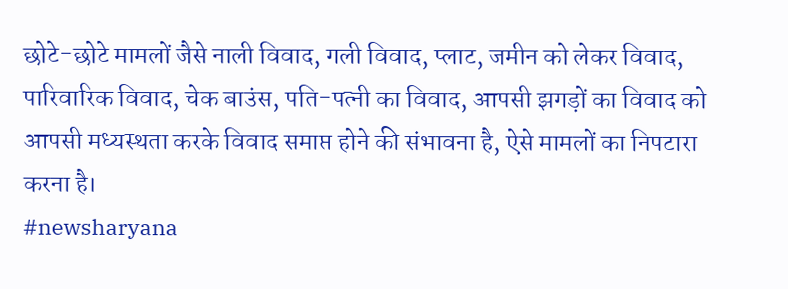छोटे-छोटे मामलों जैसे नाली विवाद, गली विवाद, प्लाट, जमीन को लेकर विवाद, पारिवारिक विवाद, चेक बाउंस, पति-पत्नी का विवाद, आपसी झगड़ों का विवाद को आपसी मध्यस्थता करके विवाद समाप्त होने की संभावना है, ऐसे मामलों का निपटारा करना है।
#newsharyana